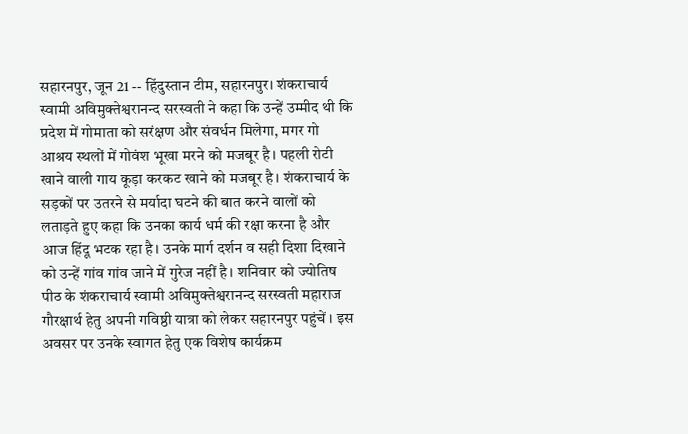सहारनपुर, जून 21 -- हिंदुस्तान टीम, सहारनपुर। शंकराचार्य स्वामी अविमुक्तेश्वरानन्द सरस्वती ने कहा कि उन्हें उम्मीद थी कि प्रदेश में गोमाता को सरंक्षण और संवर्धन मिलेगा, मगर गो आश्रय स्थलों में गोवंश भूखा मरने को मजबूर है। पहली रोटी खाने वाली गाय कूड़ा करकट खाने को मजबूर है। शंकराचार्य के सड़कों पर उतरने से मर्यादा घटने की बात करने वालों को लताड़ते हुए कहा कि उनका कार्य धर्म की रक्षा करना है और आज हिंदू भटक रहा है। उनके मार्ग दर्शन व सही दिशा दिखाने को उन्हें गांव गांव जाने में गुरेज नहीं है। शनिवार को ज्योतिष पीठ के शंकराचार्य स्वामी अविमुक्तेश्वरानन्द सरस्वती महाराज गौरक्षार्थ हेतु अपनी गविष्ठी यात्रा को लेकर सहारनपुर पहुंचें । इस अवसर पर उनके स्वागत हेतु एक विशेष कार्यक्रम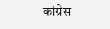कांग्रेस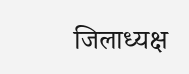जिलाध्यक्ष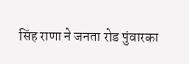सिंह राणा ने जनता रोड पुंवारका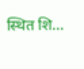स्थित शि...